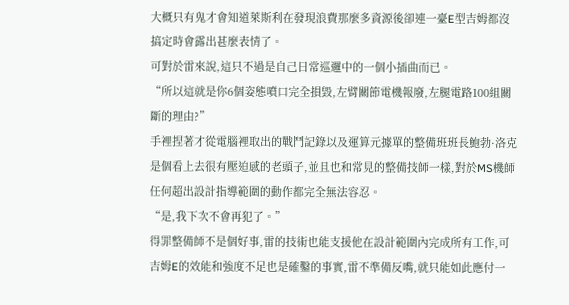大概只有鬼才會知道萊斯利在發現浪費那麼多資源後卻連一臺E型吉姆都沒搞定時會露出甚麼表情了。
可對於雷來說,這只不過是自己日常巡邏中的一個小插曲而已。
“所以這就是你6個姿態噴口完全損毀,左臂關節電機報廢,左腿電路100組關斷的理由?”
手裡捏著才從電腦裡取出的戰鬥記錄以及運算元據單的整備班班長鮑勃·洛克是個看上去很有壓迫感的老頭子,並且也和常見的整備技師一樣,對於MS機師任何超出設計指導範圍的動作都完全無法容忍。
“是,我下次不會再犯了。”
得罪整備師不是個好事,雷的技術也能支援他在設計範圍內完成所有工作,可吉姆E的效能和強度不足也是確鑿的事實,雷不準備反嘴,就只能如此應付一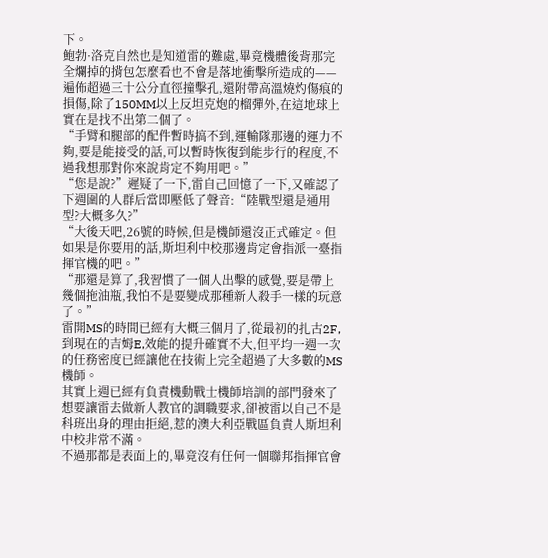下。
鮑勃·洛克自然也是知道雷的難處,畢竟機體後背那完全爛掉的揹包怎麼看也不會是落地衝擊所造成的——遍佈超過三十公分直徑撞擊孔,還附帶高溫燒灼傷痕的損傷,除了150MM以上反坦克炮的榴彈外,在這地球上實在是找不出第二個了。
“手臂和腿部的配件暫時搞不到,運輸隊那邊的運力不夠,要是能接受的話,可以暫時恢復到能步行的程度,不過我想那對你來說肯定不夠用吧。”
“您是說?”遲疑了一下,雷自己回憶了一下,又確認了下週圍的人群后當即壓低了聲音:“陸戰型還是通用型?大概多久?”
“大後天吧,26號的時候,但是機師還沒正式確定。但如果是你要用的話,斯坦利中校那邊肯定會指派一臺指揮官機的吧。”
“那還是算了,我習慣了一個人出擊的感覺,要是帶上幾個拖油瓶,我怕不是要變成那種新人殺手一樣的玩意了。”
雷開MS的時間已經有大概三個月了,從最初的扎古2F,到現在的吉姆E,效能的提升確實不大,但平均一週一次的任務密度已經讓他在技術上完全超過了大多數的MS機師。
其實上週已經有負責機動戰士機師培訓的部門發來了想要讓雷去做新人教官的調職要求,卻被雷以自己不是科班出身的理由拒絕,惹的澳大利亞戰區負責人斯坦利中校非常不滿。
不過那都是表面上的,畢竟沒有任何一個聯邦指揮官會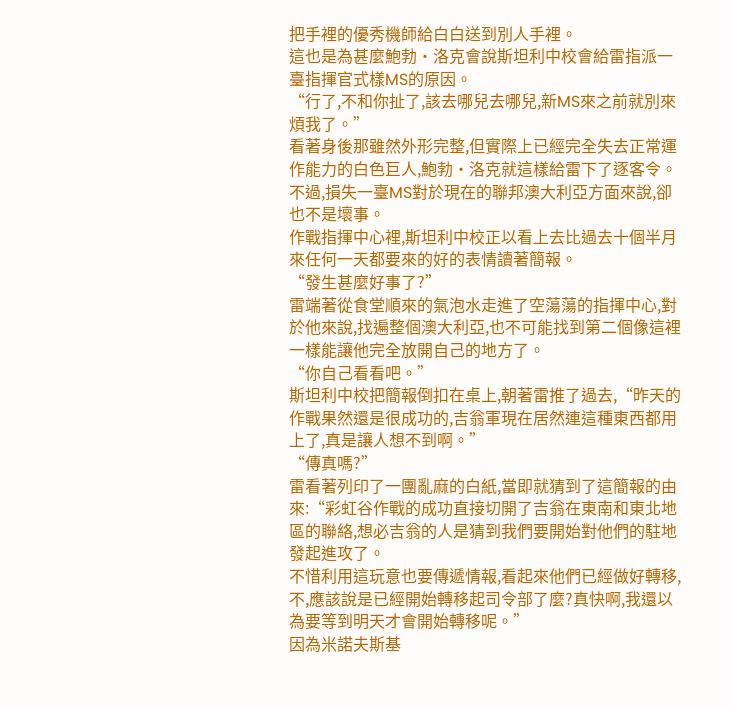把手裡的優秀機師給白白送到別人手裡。
這也是為甚麼鮑勃·洛克會說斯坦利中校會給雷指派一臺指揮官式樣MS的原因。
“行了,不和你扯了,該去哪兒去哪兒,新MS來之前就別來煩我了。”
看著身後那雖然外形完整,但實際上已經完全失去正常運作能力的白色巨人,鮑勃·洛克就這樣給雷下了逐客令。
不過,損失一臺MS對於現在的聯邦澳大利亞方面來說,卻也不是壞事。
作戰指揮中心裡,斯坦利中校正以看上去比過去十個半月來任何一天都要來的好的表情讀著簡報。
“發生甚麼好事了?”
雷端著從食堂順來的氣泡水走進了空蕩蕩的指揮中心,對於他來說,找遍整個澳大利亞,也不可能找到第二個像這裡一樣能讓他完全放開自己的地方了。
“你自己看看吧。”
斯坦利中校把簡報倒扣在桌上,朝著雷推了過去,“昨天的作戰果然還是很成功的,吉翁軍現在居然連這種東西都用上了,真是讓人想不到啊。”
“傳真嗎?”
雷看著列印了一團亂麻的白紙,當即就猜到了這簡報的由來:“彩虹谷作戰的成功直接切開了吉翁在東南和東北地區的聯絡,想必吉翁的人是猜到我們要開始對他們的駐地發起進攻了。
不惜利用這玩意也要傳遞情報,看起來他們已經做好轉移,不,應該說是已經開始轉移起司令部了麼?真快啊,我還以為要等到明天才會開始轉移呢。”
因為米諾夫斯基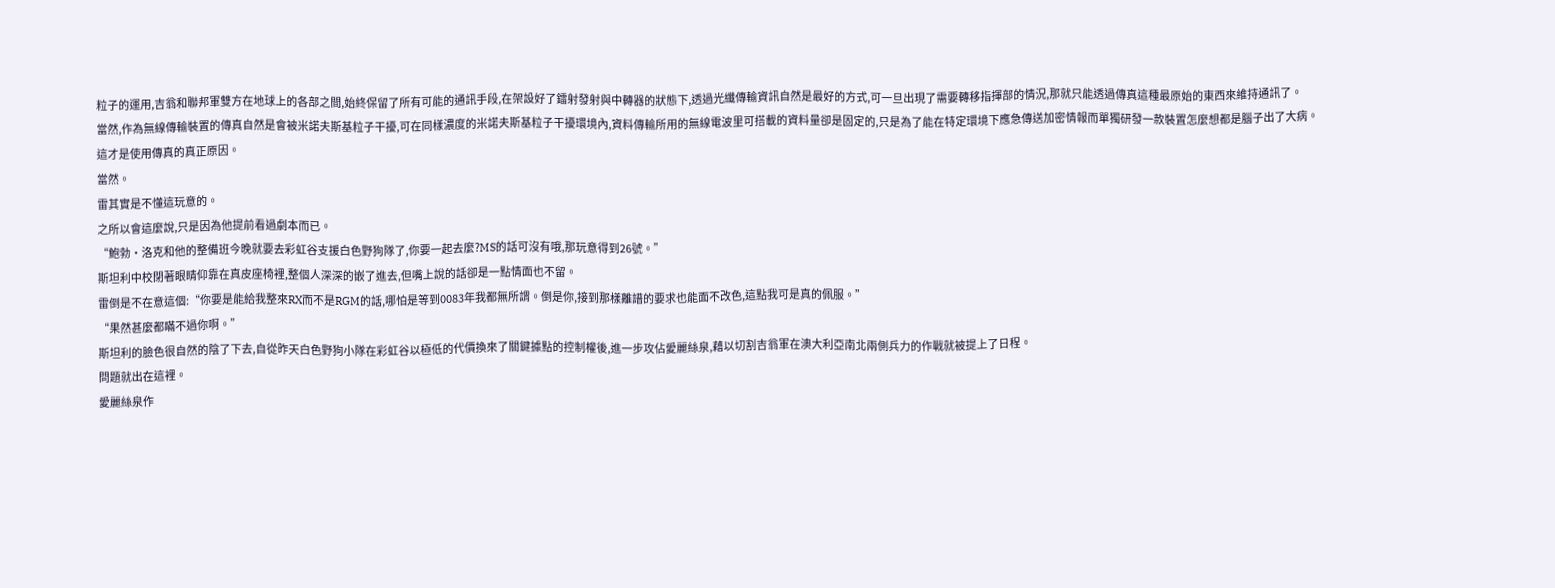粒子的運用,吉翁和聯邦軍雙方在地球上的各部之間,始終保留了所有可能的通訊手段,在架設好了鐳射發射與中轉器的狀態下,透過光纖傳輸資訊自然是最好的方式,可一旦出現了需要轉移指揮部的情況,那就只能透過傳真這種最原始的東西來維持通訊了。
當然,作為無線傳輸裝置的傳真自然是會被米諾夫斯基粒子干擾,可在同樣濃度的米諾夫斯基粒子干擾環境內,資料傳輸所用的無線電波里可搭載的資料量卻是固定的,只是為了能在特定環境下應急傳送加密情報而單獨研發一款裝置怎麼想都是腦子出了大病。
這才是使用傳真的真正原因。
當然。
雷其實是不懂這玩意的。
之所以會這麼說,只是因為他提前看過劇本而已。
“鮑勃·洛克和他的整備班今晚就要去彩虹谷支援白色野狗隊了,你要一起去麼?MS的話可沒有哦,那玩意得到26號。”
斯坦利中校閉著眼睛仰靠在真皮座椅裡,整個人深深的嵌了進去,但嘴上說的話卻是一點情面也不留。
雷倒是不在意這個:“你要是能給我整來RX而不是RGM的話,哪怕是等到0083年我都無所謂。倒是你,接到那樣離譜的要求也能面不改色,這點我可是真的佩服。”
“果然甚麼都瞞不過你啊。”
斯坦利的臉色很自然的陰了下去,自從昨天白色野狗小隊在彩虹谷以極低的代價換來了關鍵據點的控制權後,進一步攻佔愛麗絲泉,藉以切割吉翁軍在澳大利亞南北兩側兵力的作戰就被提上了日程。
問題就出在這裡。
愛麗絲泉作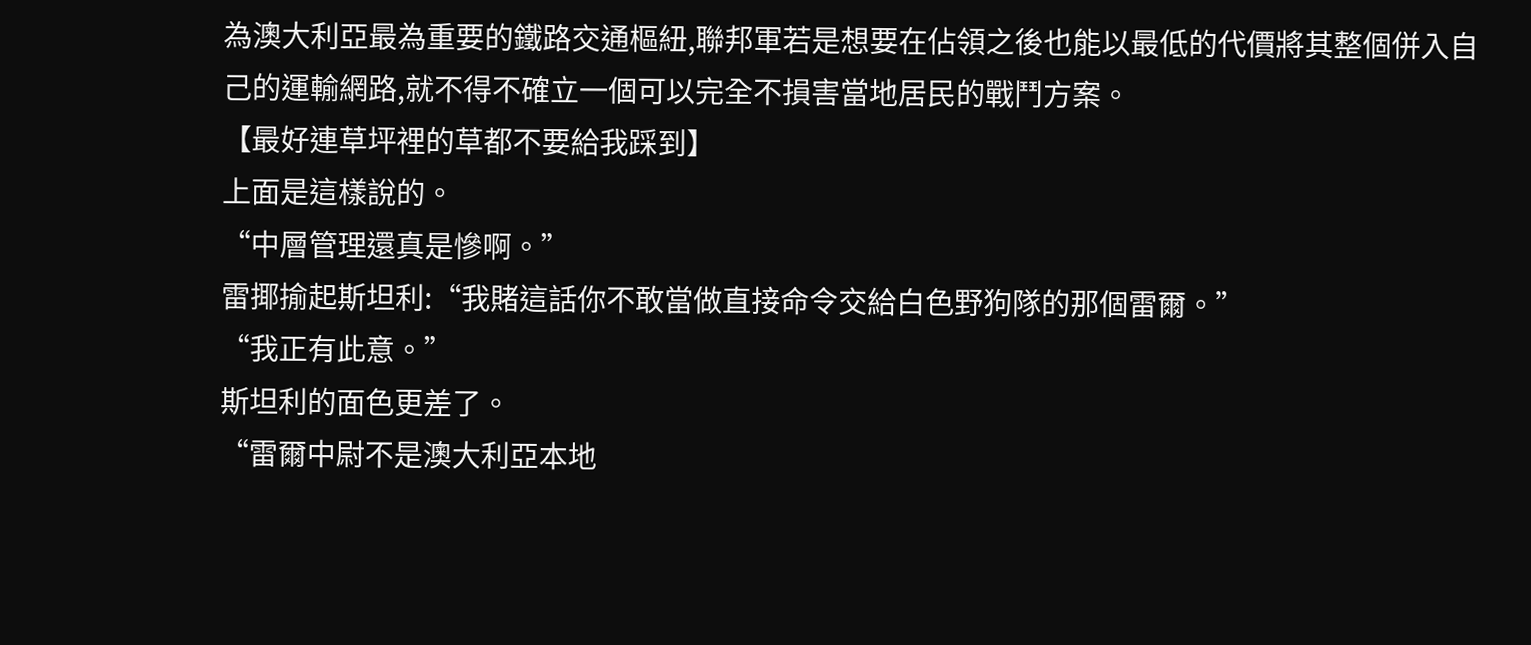為澳大利亞最為重要的鐵路交通樞紐,聯邦軍若是想要在佔領之後也能以最低的代價將其整個併入自己的運輸網路,就不得不確立一個可以完全不損害當地居民的戰鬥方案。
【最好連草坪裡的草都不要給我踩到】
上面是這樣說的。
“中層管理還真是慘啊。”
雷揶揄起斯坦利:“我賭這話你不敢當做直接命令交給白色野狗隊的那個雷爾。”
“我正有此意。”
斯坦利的面色更差了。
“雷爾中尉不是澳大利亞本地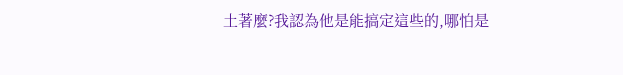土著麼?我認為他是能搞定這些的,哪怕是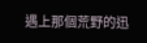遇上那個荒野的迅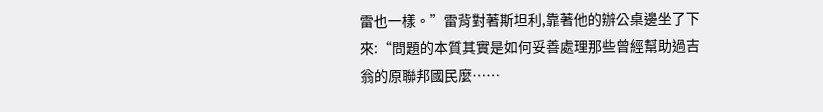雷也一樣。”雷背對著斯坦利,靠著他的辦公桌邊坐了下來:“問題的本質其實是如何妥善處理那些曾經幫助過吉翁的原聯邦國民麼……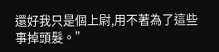還好我只是個上尉,用不著為了這些事掉頭髮。”